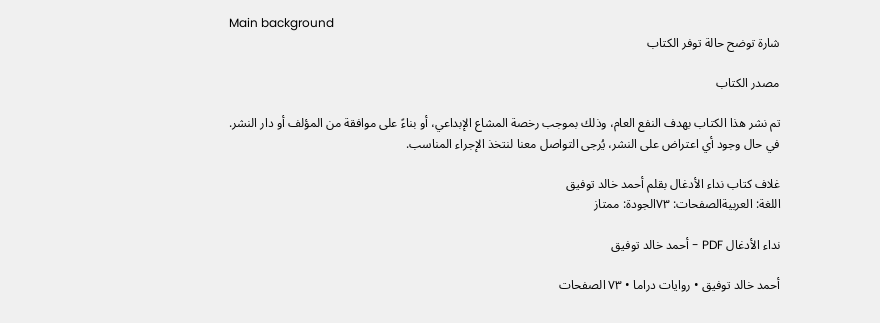Main background
شارة توضح حالة توفر الكتاب

مصدر الكتاب

تم نشر هذا الكتاب بهدف النفع العام، وذلك بموجب رخصة المشاع الإبداعي، أو بناءً على موافقة من المؤلف أو دار النشر. في حال وجود أي اعتراض على النشر، يُرجى التواصل معنا لنتخذ الإجراء المناسب.

غلاف كتاب نداء الأدغال بقلم أحمد خالد توفيق
اللغة: العربيةالصفحات: ٧٣الجودة: ممتاز

نداء الأدغال PDF - أحمد خالد توفيق

أحمد خالد توفيق • روايات دراما • ٧٣ الصفحات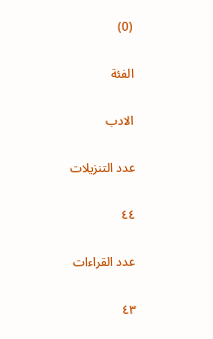(0)

الفئة

الادب

عدد التنزيلات

٤٤

عدد القراءات

٤٣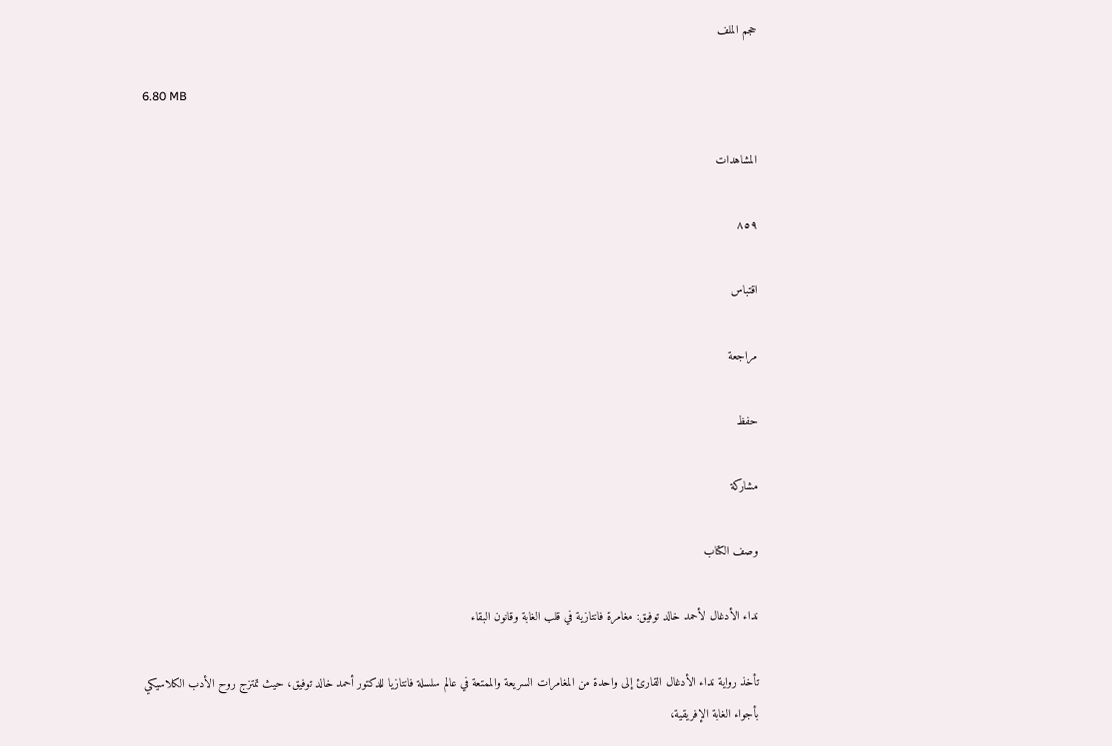حجم الملف

6.80 MB

المشاهدات

٨٥٩

اقتباس

مراجعة

حفظ

مشاركة

وصف الكتاب

نداء الأدغال لأحمد خالد توفيق: مغامرة فانتازية في قلب الغابة وقانون البقاء

تأخذ رواية نداء الأدغال القارئ إلى واحدة من المغامرات السريعة والممتعة في عالم سلسلة فانتازيا للدكتور أحمد خالد توفيق، حيث تمتزج روح الأدب الكلاسيكي بأجواء الغابة الإفريقية،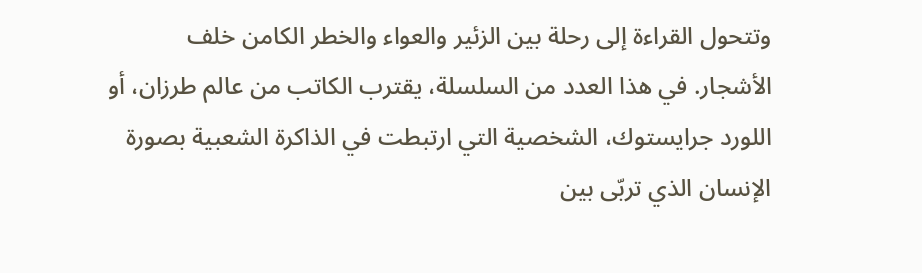وتتحول القراءة إلى رحلة بين الزئير والعواء والخطر الكامن خلف الأشجار. في هذا العدد من السلسلة، يقترب الكاتب من عالم طرزان، أو اللورد جرايستوك، الشخصية التي ارتبطت في الذاكرة الشعبية بصورة الإنسان الذي تربّى بين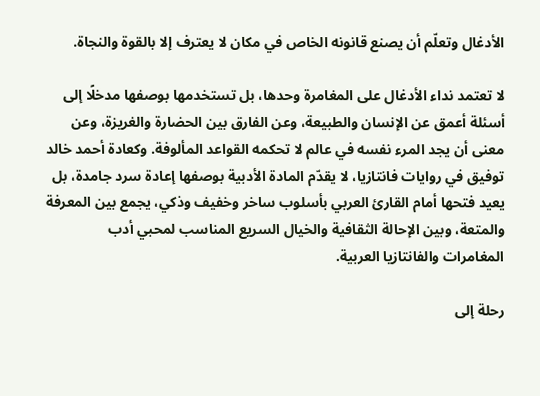الأدغال وتعلّم أن يصنع قانونه الخاص في مكان لا يعترف إلا بالقوة والنجاة.

لا تعتمد نداء الأدغال على المغامرة وحدها، بل تستخدمها بوصفها مدخلًا إلى أسئلة أعمق عن الإنسان والطبيعة، وعن الفارق بين الحضارة والغريزة، وعن معنى أن يجد المرء نفسه في عالم لا تحكمه القواعد المألوفة. وكعادة أحمد خالد توفيق في روايات فانتازيا، لا يقدّم المادة الأدبية بوصفها إعادة سرد جامدة، بل يعيد فتحها أمام القارئ العربي بأسلوب ساخر وخفيف وذكي، يجمع بين المعرفة والمتعة، وبين الإحالة الثقافية والخيال السريع المناسب لمحبي أدب المغامرات والفانتازيا العربية.

رحلة إلى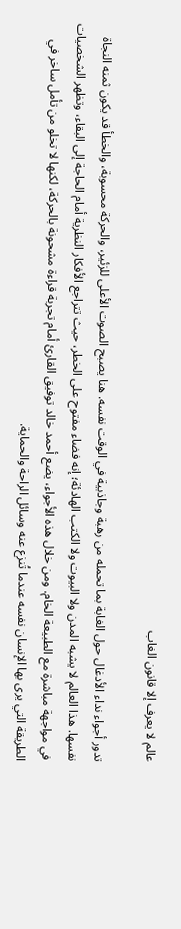عالم لا يعرف إلا قانون الغاب

تدور أجواء نداء الأدغال حول الغابة بما تحمله من رهبة وجاذبية في الوقت نفسه. هنا يصبح الصوت الأعلى للزئير، والحركة محسوبة، والخطأ قد يكون ثمنه النجاة نفسها. هذا العالم لا يشبه المدن ولا البيوت ولا الكتب الهادئة؛ إنه فضاء مفتوح على الخطر، حيث تتراجع الأفكار النظرية أمام الحاجة إلى البقاء، وتظهر الشخصيات في مواجهة مباشرة مع الطبيعة الخام. ومن خلال هذه الأجواء، يضع أحمد خالد توفيق القارئ أمام تجربة قراءة مشحونة بالحركة، لكنها لا تخلو من تأمل ساخر في الطريقة التي يرى بها الإنسان نفسه عندما تُنزع عنه وسائل الراحة والحماية.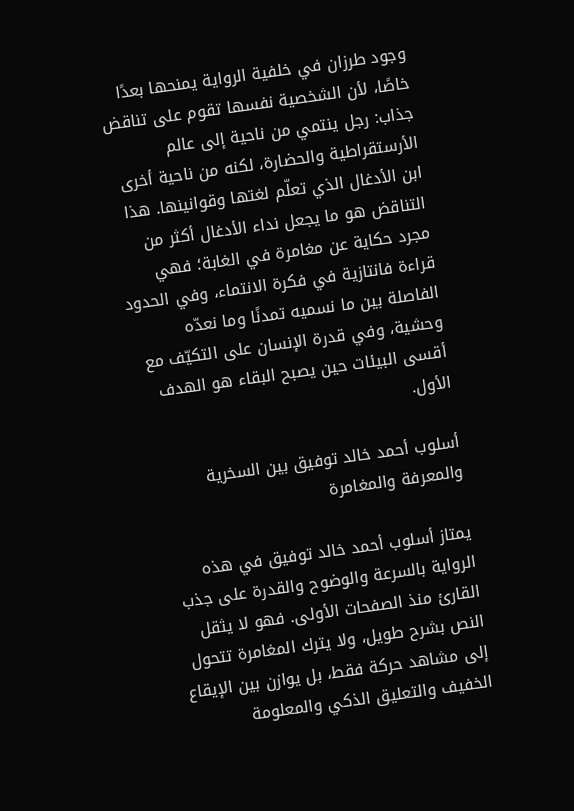وجود طرزان في خلفية الرواية يمنحها بعدًا خاصًا، لأن الشخصية نفسها تقوم على تناقض جذاب: رجل ينتمي من ناحية إلى عالم الأرستقراطية والحضارة، لكنه من ناحية أخرى ابن الأدغال الذي تعلّم لغتها وقوانينها. هذا التناقض هو ما يجعل نداء الأدغال أكثر من مجرد حكاية عن مغامرة في الغابة؛ فهي قراءة فانتازية في فكرة الانتماء، وفي الحدود الفاصلة بين ما نسميه تمدنًا وما نعدّه وحشية، وفي قدرة الإنسان على التكيّف مع أقسى البيئات حين يصبح البقاء هو الهدف الأول.

أسلوب أحمد خالد توفيق بين السخرية والمعرفة والمغامرة

يمتاز أسلوب أحمد خالد توفيق في هذه الرواية بالسرعة والوضوح والقدرة على جذب القارئ منذ الصفحات الأولى. فهو لا يثقل النص بشرح طويل، ولا يترك المغامرة تتحول إلى مشاهد حركة فقط، بل يوازن بين الإيقاع الخفيف والتعليق الذكي والمعلومة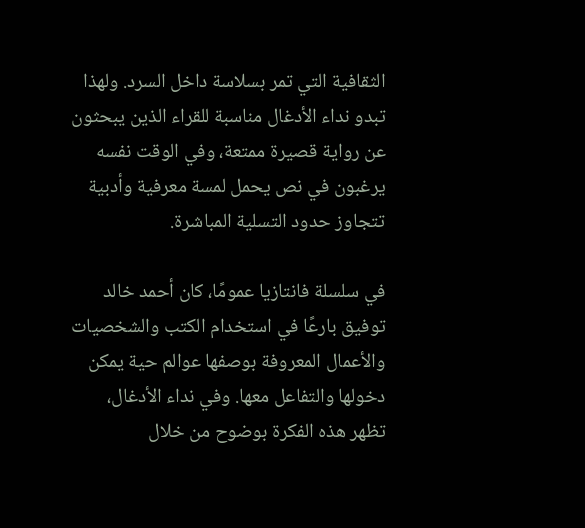الثقافية التي تمر بسلاسة داخل السرد. ولهذا تبدو نداء الأدغال مناسبة للقراء الذين يبحثون عن رواية قصيرة ممتعة، وفي الوقت نفسه يرغبون في نص يحمل لمسة معرفية وأدبية تتجاوز حدود التسلية المباشرة.

في سلسلة فانتازيا عمومًا، كان أحمد خالد توفيق بارعًا في استخدام الكتب والشخصيات والأعمال المعروفة بوصفها عوالم حية يمكن دخولها والتفاعل معها. وفي نداء الأدغال، تظهر هذه الفكرة بوضوح من خلال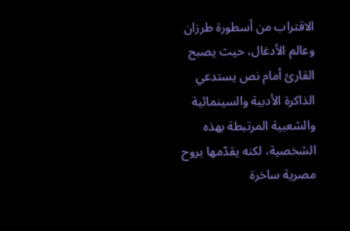الاقتراب من أسطورة طرزان وعالم الأدغال، حيث يصبح القارئ أمام نص يستدعي الذاكرة الأدبية والسينمائية والشعبية المرتبطة بهذه الشخصية، لكنه يقدّمها بروح مصرية ساخرة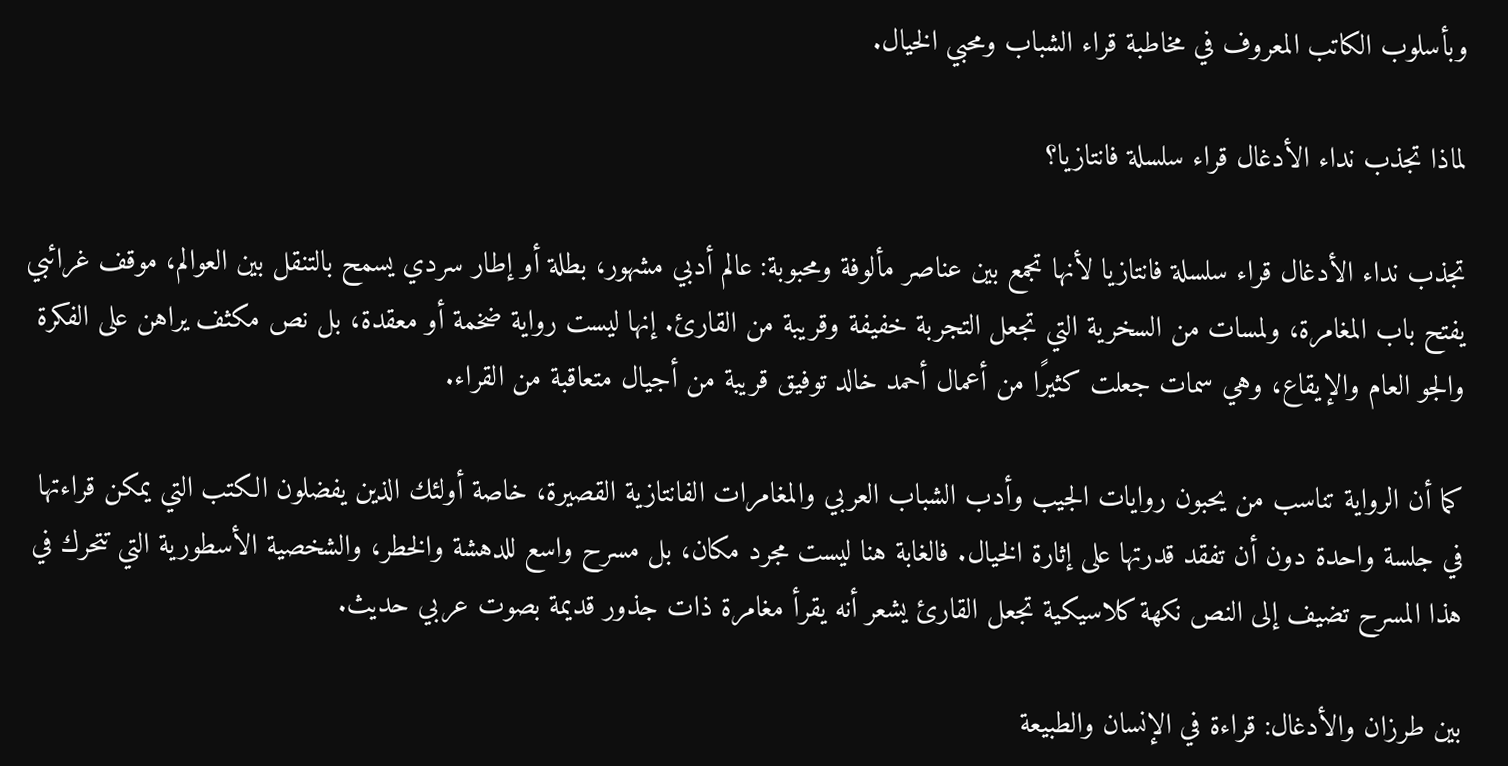وبأسلوب الكاتب المعروف في مخاطبة قراء الشباب ومحبي الخيال.

لماذا تجذب نداء الأدغال قراء سلسلة فانتازيا؟

تجذب نداء الأدغال قراء سلسلة فانتازيا لأنها تجمع بين عناصر مألوفة ومحبوبة: عالم أدبي مشهور، بطلة أو إطار سردي يسمح بالتنقل بين العوالم، موقف غرائبي يفتح باب المغامرة، ولمسات من السخرية التي تجعل التجربة خفيفة وقريبة من القارئ. إنها ليست رواية ضخمة أو معقدة، بل نص مكثف يراهن على الفكرة والجو العام والإيقاع، وهي سمات جعلت كثيرًا من أعمال أحمد خالد توفيق قريبة من أجيال متعاقبة من القراء.

كما أن الرواية تناسب من يحبون روايات الجيب وأدب الشباب العربي والمغامرات الفانتازية القصيرة، خاصة أولئك الذين يفضلون الكتب التي يمكن قراءتها في جلسة واحدة دون أن تفقد قدرتها على إثارة الخيال. فالغابة هنا ليست مجرد مكان، بل مسرح واسع للدهشة والخطر، والشخصية الأسطورية التي تتحرك في هذا المسرح تضيف إلى النص نكهة كلاسيكية تجعل القارئ يشعر أنه يقرأ مغامرة ذات جذور قديمة بصوت عربي حديث.

بين طرزان والأدغال: قراءة في الإنسان والطبيعة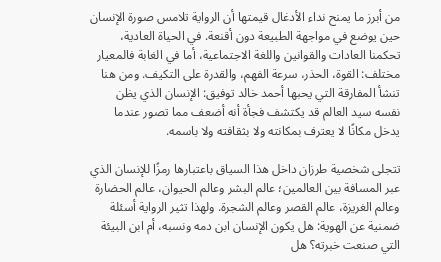من أبرز ما يمنح نداء الأدغال قيمتها أن الرواية تلامس صورة الإنسان حين يوضع في مواجهة الطبيعة دون أقنعة. في الحياة العادية، تحكمنا العادات والقوانين واللغة الاجتماعية، أما في الغابة فالمعيار مختلف: القوة، الحذر، سرعة الفهم، والقدرة على التكيف. ومن هنا تنشأ المفارقة التي يحبها أحمد خالد توفيق: الإنسان الذي يظن نفسه سيد العالم قد يكتشف فجأة أنه أضعف مما تصور عندما يدخل مكانًا لا يعترف بمكانته ولا بثقافته ولا باسمه.

تتجلى شخصية طرزان داخل هذا السياق باعتبارها رمزًا للإنسان الذي عبر المسافة بين العالمين؛ عالم البشر وعالم الحيوان، عالم الحضارة وعالم الغريزة، عالم القصر وعالم الشجرة. ولهذا تثير الرواية أسئلة ضمنية عن الهوية: هل يكون الإنسان ابن دمه ونسبه، أم ابن البيئة التي صنعت خبرته؟ هل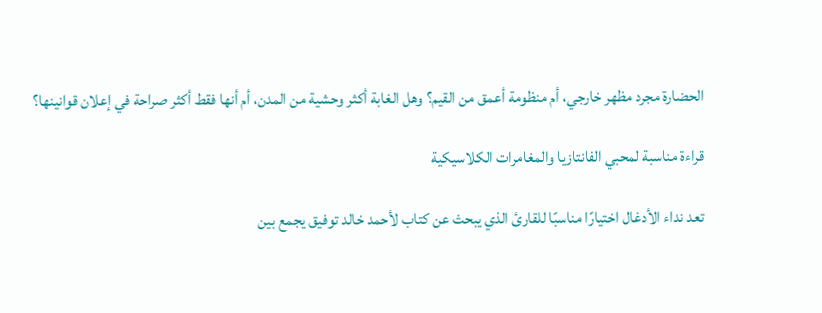الحضارة مجرد مظهر خارجي، أم منظومة أعمق من القيم؟ وهل الغابة أكثر وحشية من المدن، أم أنها فقط أكثر صراحة في إعلان قوانينها؟

قراءة مناسبة لمحبي الفانتازيا والمغامرات الكلاسيكية

تعد نداء الأدغال اختيارًا مناسبًا للقارئ الذي يبحث عن كتاب لأحمد خالد توفيق يجمع بين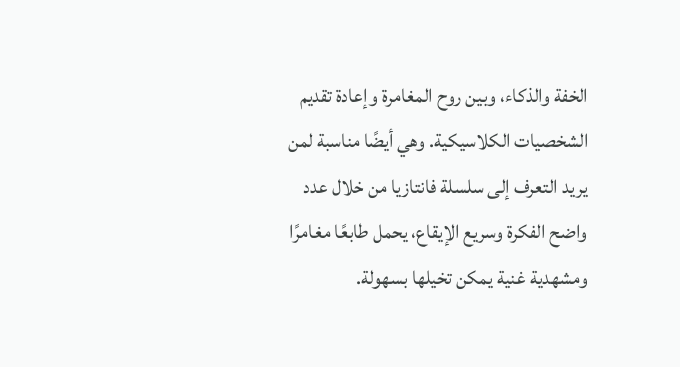الخفة والذكاء، وبين روح المغامرة وإعادة تقديم الشخصيات الكلاسيكية. وهي أيضًا مناسبة لمن يريد التعرف إلى سلسلة فانتازيا من خلال عدد واضح الفكرة وسريع الإيقاع، يحمل طابعًا مغامرًا ومشهدية غنية يمكن تخيلها بسهولة.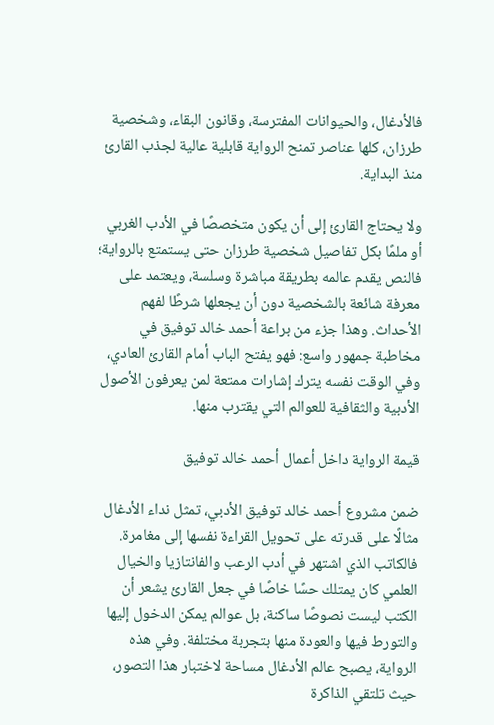فالأدغال، والحيوانات المفترسة، وقانون البقاء، وشخصية طرزان، كلها عناصر تمنح الرواية قابلية عالية لجذب القارئ منذ البداية.

ولا يحتاج القارئ إلى أن يكون متخصصًا في الأدب الغربي أو ملمًا بكل تفاصيل شخصية طرزان حتى يستمتع بالرواية؛ فالنص يقدم عالمه بطريقة مباشرة وسلسة، ويعتمد على معرفة شائعة بالشخصية دون أن يجعلها شرطًا لفهم الأحداث. وهذا جزء من براعة أحمد خالد توفيق في مخاطبة جمهور واسع: فهو يفتح الباب أمام القارئ العادي، وفي الوقت نفسه يترك إشارات ممتعة لمن يعرفون الأصول الأدبية والثقافية للعوالم التي يقترب منها.

قيمة الرواية داخل أعمال أحمد خالد توفيق

ضمن مشروع أحمد خالد توفيق الأدبي، تمثل نداء الأدغال مثالًا على قدرته على تحويل القراءة نفسها إلى مغامرة. فالكاتب الذي اشتهر في أدب الرعب والفانتازيا والخيال العلمي كان يمتلك حسًا خاصًا في جعل القارئ يشعر أن الكتب ليست نصوصًا ساكنة، بل عوالم يمكن الدخول إليها والتورط فيها والعودة منها بتجربة مختلفة. وفي هذه الرواية، يصبح عالم الأدغال مساحة لاختبار هذا التصور، حيث تلتقي الذاكرة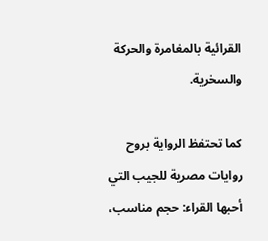القرائية بالمغامرة والحركة والسخرية.

كما تحتفظ الرواية بروح روايات مصرية للجيب التي أحبها القراء: حجم مناسب،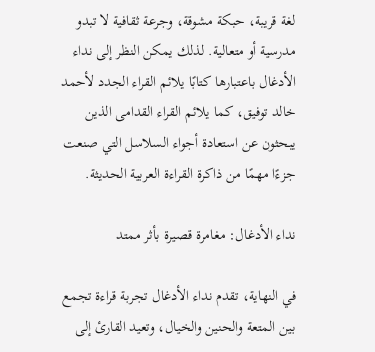لغة قريبة، حبكة مشوقة، وجرعة ثقافية لا تبدو مدرسية أو متعالية. لذلك يمكن النظر إلى نداء الأدغال باعتبارها كتابًا يلائم القراء الجدد لأحمد خالد توفيق، كما يلائم القراء القدامى الذين يبحثون عن استعادة أجواء السلاسل التي صنعت جزءًا مهمًا من ذاكرة القراءة العربية الحديثة.

نداء الأدغال: مغامرة قصيرة بأثر ممتد

في النهاية، تقدم نداء الأدغال تجربة قراءة تجمع بين المتعة والحنين والخيال، وتعيد القارئ إلى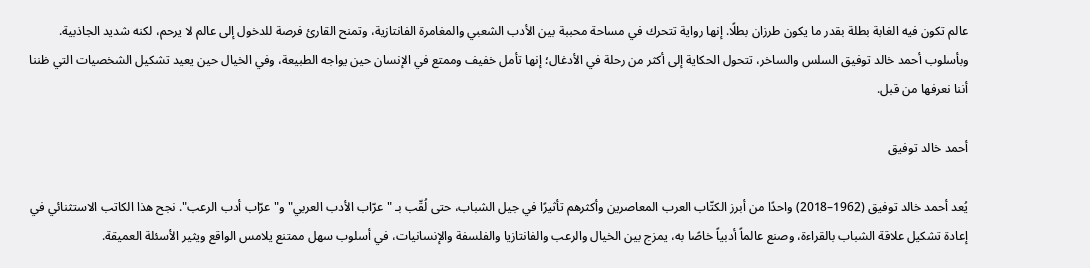عالم تكون فيه الغابة بطلة بقدر ما يكون طرزان بطلًا. إنها رواية تتحرك في مساحة محببة بين الأدب الشعبي والمغامرة الفانتازية، وتمنح القارئ فرصة للدخول إلى عالم لا يرحم، لكنه شديد الجاذبية. وبأسلوب أحمد خالد توفيق السلس والساخر، تتحول الحكاية إلى أكثر من رحلة في الأدغال؛ إنها تأمل خفيف وممتع في الإنسان حين يواجه الطبيعة، وفي الخيال حين يعيد تشكيل الشخصيات التي ظننا أننا نعرفها من قبل.

أحمد خالد توفيق

يُعد أحمد خالد توفيق (1962–2018) واحدًا من أبرز الكتّاب العرب المعاصرين وأكثرهم تأثيرًا في جيل الشباب، حتى لُقّب بـ "عرّاب الأدب العربي" و"عرّاب أدب الرعب". نجح هذا الكاتب الاستثنائي في إعادة تشكيل علاقة الشباب بالقراءة، وصنع عالماً أدبياً خاصًا به، يمزج بين الخيال والرعب والفانتازيا والفلسفة والإنسانيات، في أسلوب سهل ممتنع يلامس الواقع ويثير الأسئلة العميقة.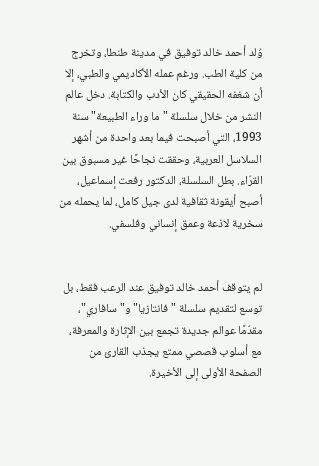وُلد أحمد خالد توفيق في مدينة طنطا، وتخرج من كلية الطب. ورغم عمله الأكاديمي والطبي، إلا أن شغفه الحقيقي كان الأدب والكتابة. دخل عالم النشر من خلال سلسلة "ما وراء الطبيعة" سنة 1993، التي أصبحت فيما بعد واحدة من أشهر السلاسل العربية، وحققت نجاحًا غير مسبوق بين القرّاء. بطل السلسلة، الدكتور رفعت إسماعيل، أصبح أيقونة ثقافية لدى جيل كامل، لما يحمله من سخرية لاذعة وعمق إنساني وفلسفي.


لم يتوقف أحمد خالد توفيق عند الرعب فقط، بل توسع لتقديم سلسلة "فانتازيا" و"سافاري"، مقدّمًا عوالم جديدة تجمع بين الإثارة والمعرفة، مع أسلوب قصصي ممتع يجذب القارئ من الصفحة الأولى إلى الأخيرة.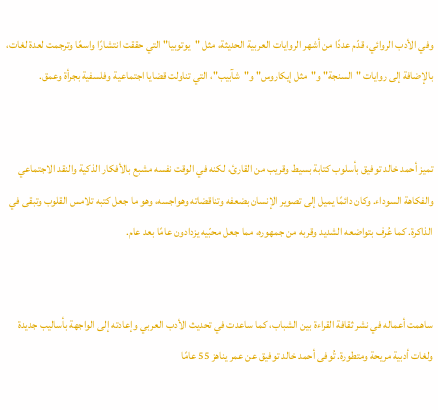وفي الأدب الروائي، قدّم عددًا من أشهر الروايات العربية الحديثة، مثل "يوتوبيا" التي حققت انتشارًا واسعًا وترجمت لعدة لغات، بالإضافة إلى روايات "السنجة" و"مثل إيكاروس" و"شآبيب"، التي تناولت قضايا اجتماعية وفلسفية بجرأة وعمق.


تميز أحمد خالد توفيق بأسلوب كتابة بسيط وقريب من القارئ، لكنه في الوقت نفسه مشبع بالأفكار الذكية والنقد الاجتماعي والفكاهة السوداء. وكان دائمًا يميل إلى تصوير الإنسان بضعفه وتناقضاته وهواجسه، وهو ما جعل كتبه تلامس القلوب وتبقى في الذاكرة. كما عُرف بتواضعه الشديد وقربه من جمهوره، مما جعل محبّيه يزدادون عامًا بعد عام.


ساهمت أعماله في نشر ثقافة القراءة بين الشباب، كما ساعدت في تحديث الأدب العربي وإعادته إلى الواجهة بأساليب جديدة ولغات أدبية مريحة ومتطورة. تُوفى أحمد خالد توفيق عن عمر يناهز 55 عامًا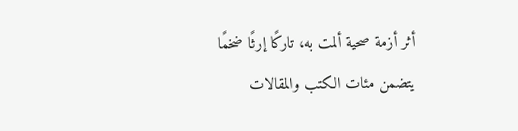أثر أزمة صحية ألمت به، تاركًا إرثًا ضخمًا يتضمن مئات الكتب والمقالات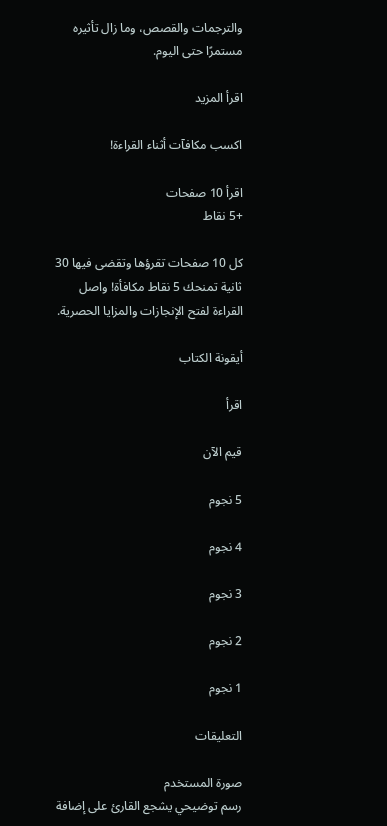والترجمات والقصص، وما زال تأثيره مستمرًا حتى اليوم.

اقرأ المزيد

اكسب مكافآت أثناء القراءة!

اقرأ 10 صفحات
+5 نقاط

كل 10 صفحات تقرؤها وتقضى فيها 30 ثانية تمنحك 5 نقاط مكافأة! واصل القراءة لفتح الإنجازات والمزايا الحصرية.

أيقونة الكتاب

اقرأ

قيم الآن

5 نجوم

4 نجوم

3 نجوم

2 نجوم

1 نجوم

التعليقات

صورة المستخدم
رسم توضيحي يشجع القارئ على إضافة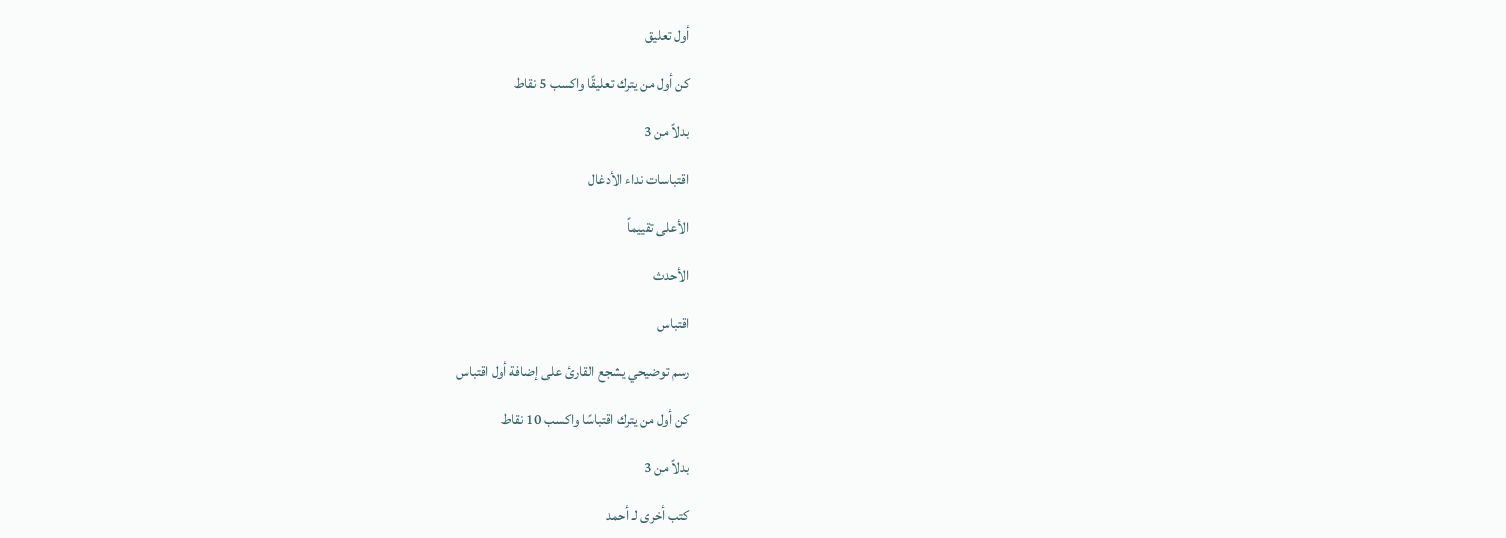أول تعليق

كن أول من يترك تعليقًا واكسب 5 نقاط

بدلاً من 3

اقتباسات نداء الأدغال

الأعلى تقييماً

الأحدث

اقتباس

رسم توضيحي يشجع القارئ على إضافة أول اقتباس

كن أول من يترك اقتباسًا واكسب 10 نقاط

بدلاً من 3

كتب أخرى لـ أحمد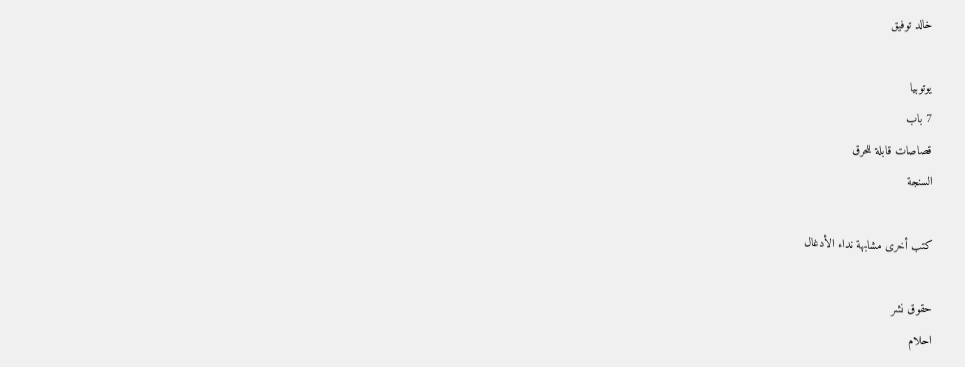خالد توفيق

يوتوبيا
7 باب
قصاصات قابلة للحرق
السنجة

كتب أخرى مشابهة نداء الأدغال

حقوق نشر
احلام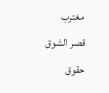مغترب
قصر الشوق
حقوق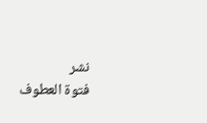نشر
فتوة العطوف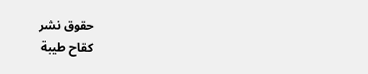حقوق نشر
كقاح طيبة